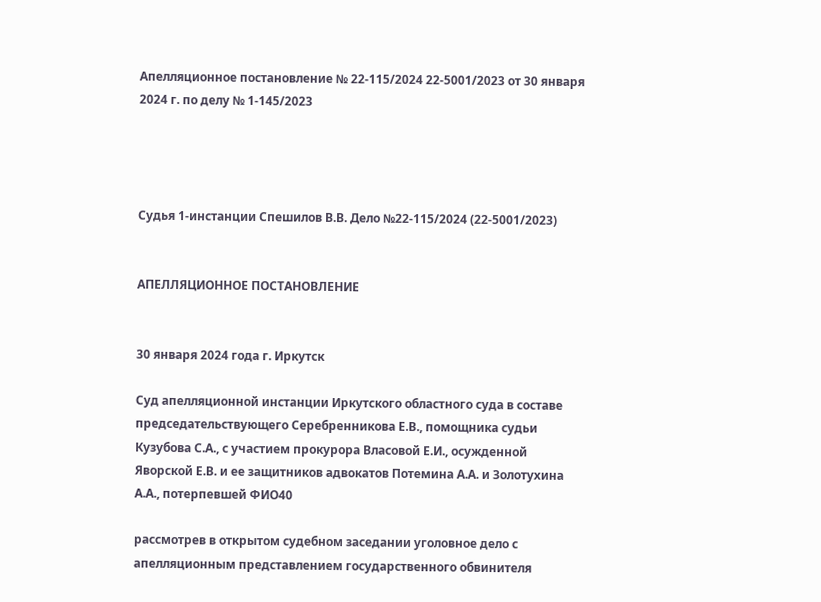Апелляционное постановление № 22-115/2024 22-5001/2023 от 30 января 2024 г. по делу № 1-145/2023




Судья 1-инстанции Спешилов В.В. Дело №22-115/2024 (22-5001/2023)


АПЕЛЛЯЦИОННОЕ ПОСТАНОВЛЕНИЕ


30 января 2024 года г. Иркутск

Суд апелляционной инстанции Иркутского областного суда в составе председательствующего Серебренникова Е.В., помощника судьи Кузубова С.А., с участием прокурора Власовой Е.И., осужденной Яворской Е.В. и ее защитников адвокатов Потемина А.А. и Золотухина А.А., потерпевшей ФИО40

рассмотрев в открытом судебном заседании уголовное дело с апелляционным представлением государственного обвинителя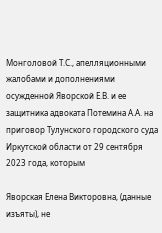Монголовой Т.С., апелляционными жалобами и дополнениями осужденной Яворской Е.В. и ее защитника адвоката Потемина А.А. на приговор Тулунского городского суда Иркутской области от 29 сентября 2023 года, которым

Яворская Елена Викторовна, (данные изъяты), не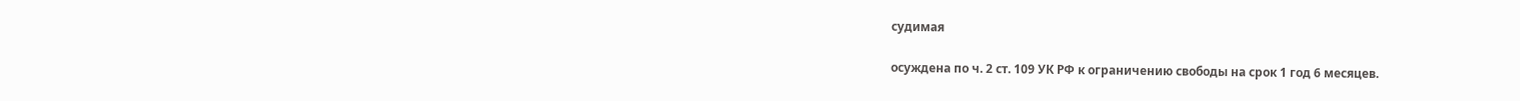судимая

осуждена по ч. 2 ст. 109 УК РФ к ограничению свободы на срок 1 год 6 месяцев.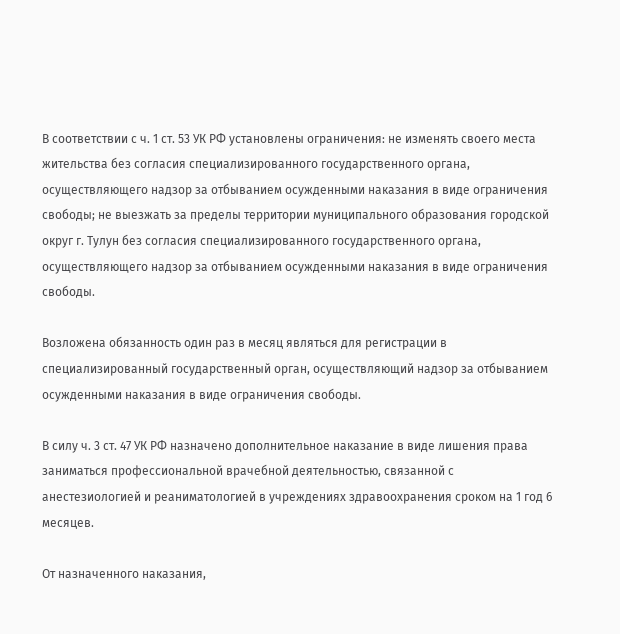В соответствии с ч. 1 ст. 53 УК РФ установлены ограничения: не изменять своего места жительства без согласия специализированного государственного органа, осуществляющего надзор за отбыванием осужденными наказания в виде ограничения свободы; не выезжать за пределы территории муниципального образования городской округ г. Тулун без согласия специализированного государственного органа, осуществляющего надзор за отбыванием осужденными наказания в виде ограничения свободы.

Возложена обязанность один раз в месяц являться для регистрации в специализированный государственный орган, осуществляющий надзор за отбыванием осужденными наказания в виде ограничения свободы.

В силу ч. 3 ст. 47 УК РФ назначено дополнительное наказание в виде лишения права заниматься профессиональной врачебной деятельностью, связанной с анестезиологией и реаниматологией в учреждениях здравоохранения сроком на 1 год 6 месяцев.

От назначенного наказания,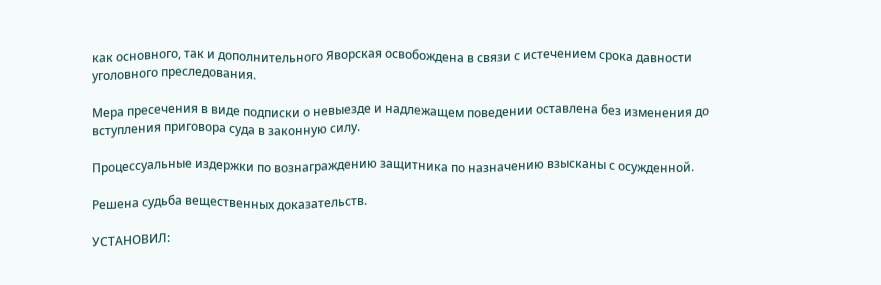как основного, так и дополнительного Яворская освобождена в связи с истечением срока давности уголовного преследования.

Мера пресечения в виде подписки о невыезде и надлежащем поведении оставлена без изменения до вступления приговора суда в законную силу.

Процессуальные издержки по вознаграждению защитника по назначению взысканы с осужденной.

Решена судьба вещественных доказательств.

УСТАНОВИЛ: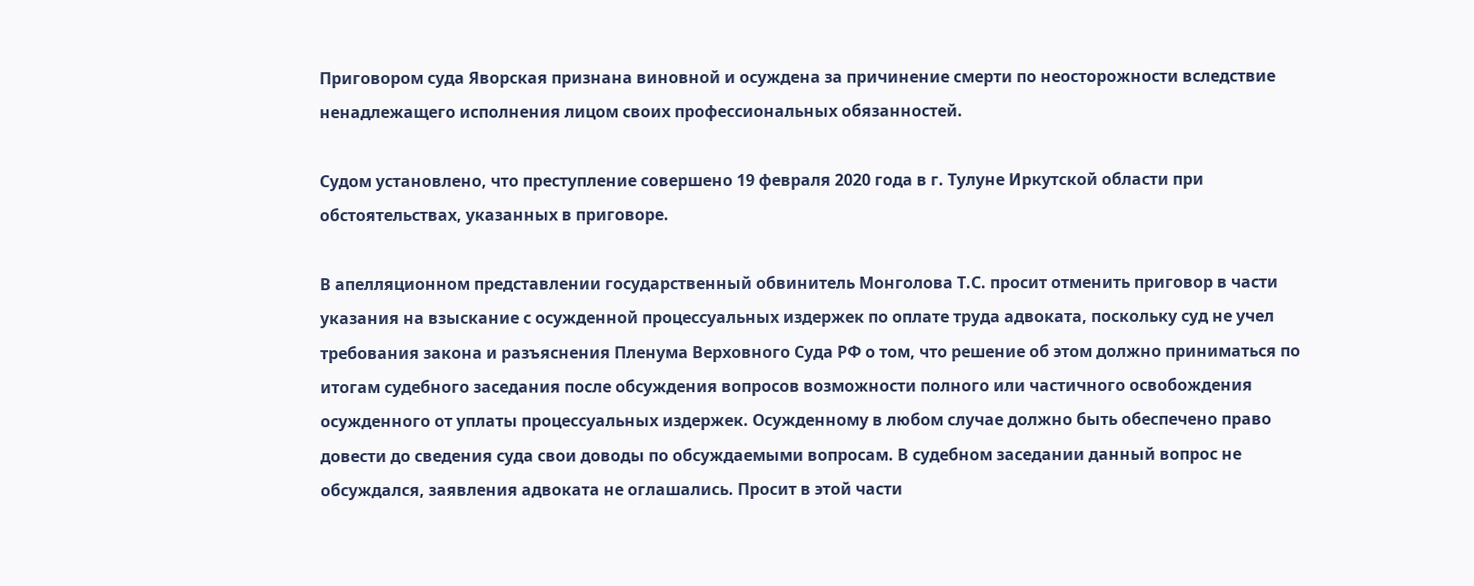Приговором суда Яворская признана виновной и осуждена за причинение смерти по неосторожности вследствие ненадлежащего исполнения лицом своих профессиональных обязанностей.

Судом установлено, что преступление совершено 19 февраля 2020 года в г. Тулуне Иркутской области при обстоятельствах, указанных в приговоре.

В апелляционном представлении государственный обвинитель Монголова Т.С. просит отменить приговор в части указания на взыскание с осужденной процессуальных издержек по оплате труда адвоката, поскольку суд не учел требования закона и разъяснения Пленума Верховного Суда РФ о том, что решение об этом должно приниматься по итогам судебного заседания после обсуждения вопросов возможности полного или частичного освобождения осужденного от уплаты процессуальных издержек. Осужденному в любом случае должно быть обеспечено право довести до сведения суда свои доводы по обсуждаемыми вопросам. В судебном заседании данный вопрос не обсуждался, заявления адвоката не оглашались. Просит в этой части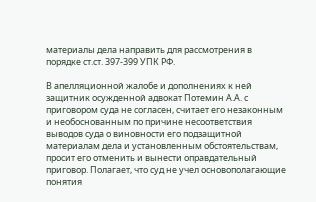материалы дела направить для рассмотрения в порядке ст.ст. 397-399 УПК РФ.

В апелляционной жалобе и дополнениях к ней защитник осужденной адвокат Потемин А.А. с приговором суда не согласен, считает его незаконным и необоснованным по причине несоответствия выводов суда о виновности его подзащитной материалам дела и установленным обстоятельствам, просит его отменить и вынести оправдательный приговор. Полагает, что суд не учел основополагающие понятия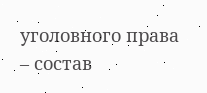уголовного права – состав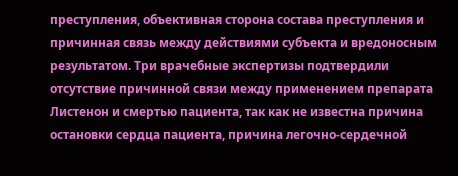преступления, объективная сторона состава преступления и причинная связь между действиями субъекта и вредоносным результатом. Три врачебные экспертизы подтвердили отсутствие причинной связи между применением препарата Листенон и смертью пациента, так как не известна причина остановки сердца пациента, причина легочно-сердечной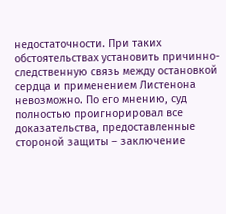недостаточности. При таких обстоятельствах установить причинно-следственную связь между остановкой сердца и применением Листенона невозможно. По его мнению, суд полностью проигнорировал все доказательства, предоставленные стороной защиты – заключение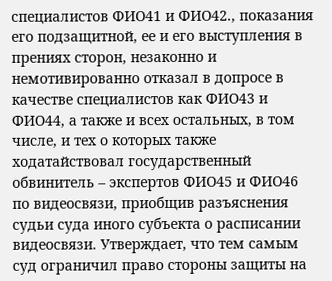специалистов ФИО41 и ФИО42., показания его подзащитной, ее и его выступления в прениях сторон, незаконно и немотивированно отказал в допросе в качестве специалистов как ФИО43 и ФИО44, а также и всех остальных, в том числе, и тех о которых также ходатайствовал государственный обвинитель – экспертов ФИО45 и ФИО46 по видеосвязи, приобщив разъяснения судьи суда иного субъекта о расписании видеосвязи. Утверждает, что тем самым суд ограничил право стороны защиты на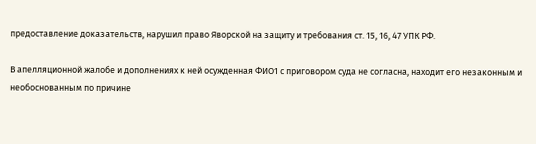предоставление доказательств, нарушил право Яворской на защиту и требования ст. 15, 16, 47 УПК РФ.

В апелляционной жалобе и дополнениях к ней осужденная ФИО1 с приговором суда не согласна, находит его незаконным и необоснованным по причине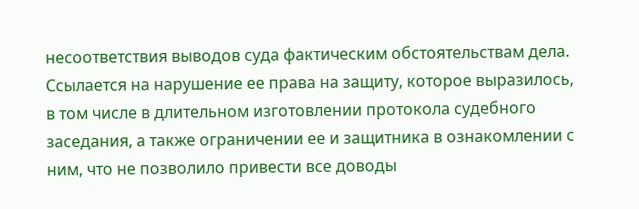несоответствия выводов суда фактическим обстоятельствам дела. Ссылается на нарушение ее права на защиту, которое выразилось, в том числе в длительном изготовлении протокола судебного заседания, а также ограничении ее и защитника в ознакомлении с ним, что не позволило привести все доводы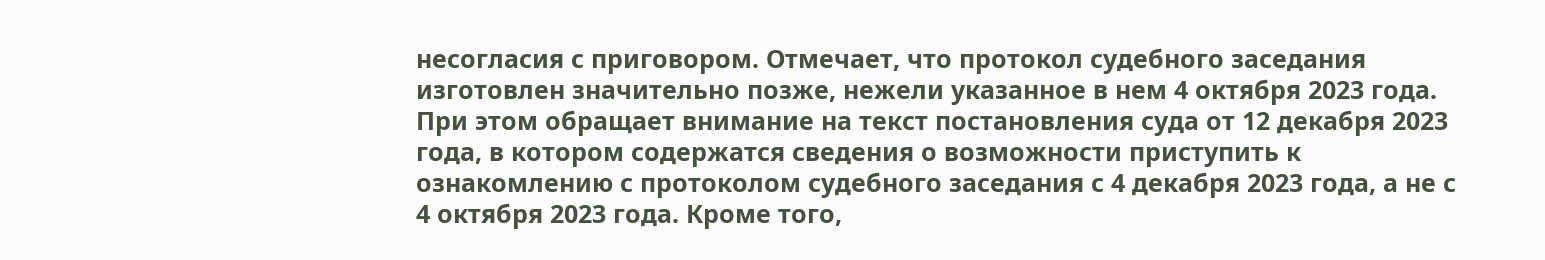несогласия с приговором. Отмечает, что протокол судебного заседания изготовлен значительно позже, нежели указанное в нем 4 октября 2023 года. При этом обращает внимание на текст постановления суда от 12 декабря 2023 года, в котором содержатся сведения о возможности приступить к ознакомлению с протоколом судебного заседания с 4 декабря 2023 года, а не с 4 октября 2023 года. Кроме того,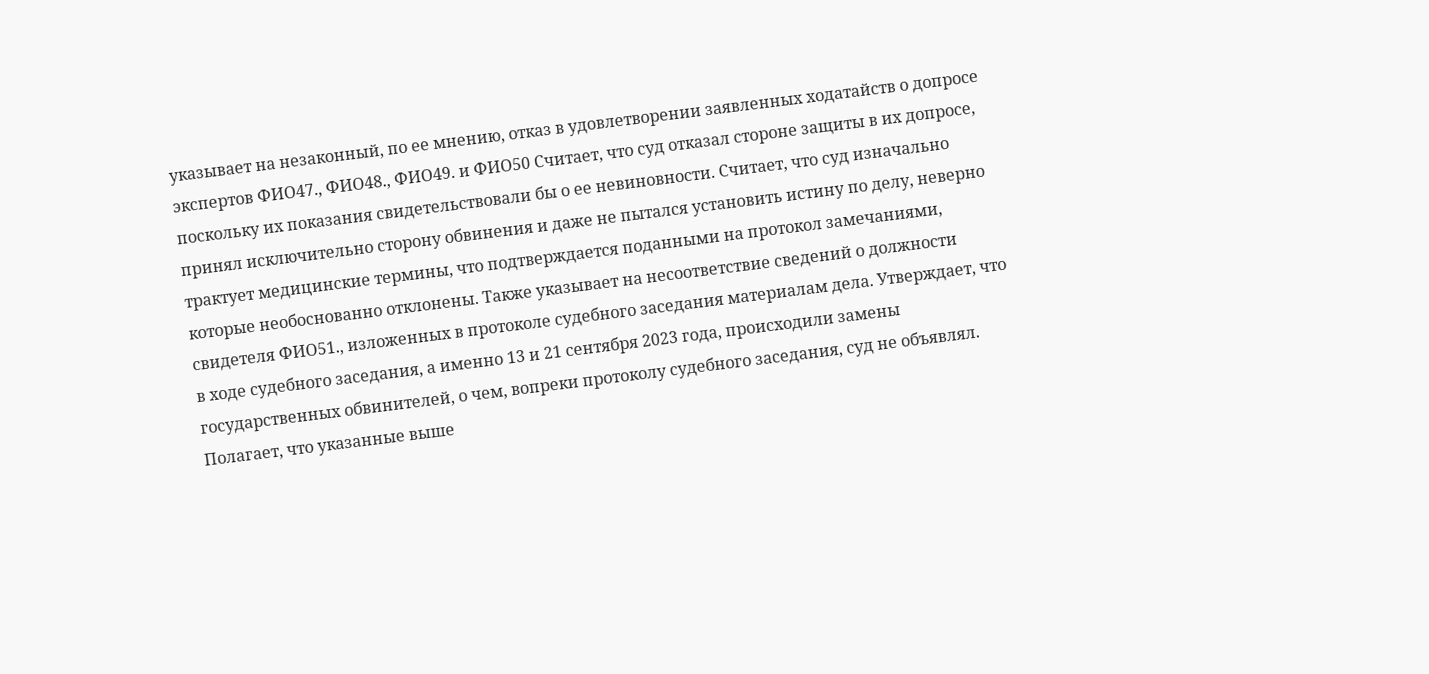указывает на незаконный, по ее мнению, отказ в удовлетворении заявленных ходатайств о допросе экспертов ФИО47., ФИО48., ФИО49. и ФИО50 Считает, что суд отказал стороне защиты в их допросе, поскольку их показания свидетельствовали бы о ее невиновности. Считает, что суд изначально принял исключительно сторону обвинения и даже не пытался установить истину по делу, неверно трактует медицинские термины, что подтверждается поданными на протокол замечаниями, которые необоснованно отклонены. Также указывает на несоответствие сведений о должности свидетеля ФИО51., изложенных в протоколе судебного заседания материалам дела. Утверждает, что в ходе судебного заседания, а именно 13 и 21 сентября 2023 года, происходили замены государственных обвинителей, о чем, вопреки протоколу судебного заседания, суд не объявлял. Полагает, что указанные выше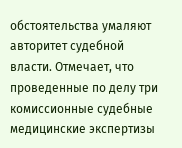обстоятельства умаляют авторитет судебной власти. Отмечает, что проведенные по делу три комиссионные судебные медицинские экспертизы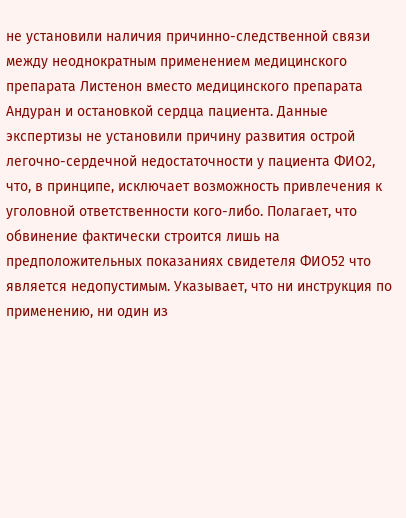не установили наличия причинно-следственной связи между неоднократным применением медицинского препарата Листенон вместо медицинского препарата Андуран и остановкой сердца пациента. Данные экспертизы не установили причину развития острой легочно-сердечной недостаточности у пациента ФИО2, что, в принципе, исключает возможность привлечения к уголовной ответственности кого-либо. Полагает, что обвинение фактически строится лишь на предположительных показаниях свидетеля ФИО52 что является недопустимым. Указывает, что ни инструкция по применению, ни один из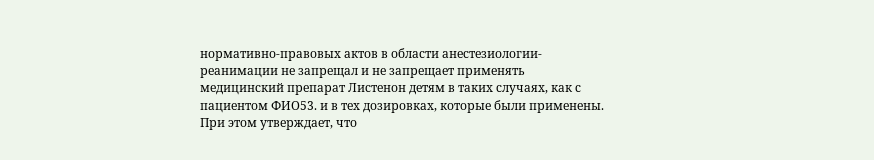нормативно-правовых актов в области анестезиологии-реанимации не запрещал и не запрещает применять медицинский препарат Листенон детям в таких случаях, как с пациентом ФИО53. и в тех дозировках, которые были применены. При этом утверждает, что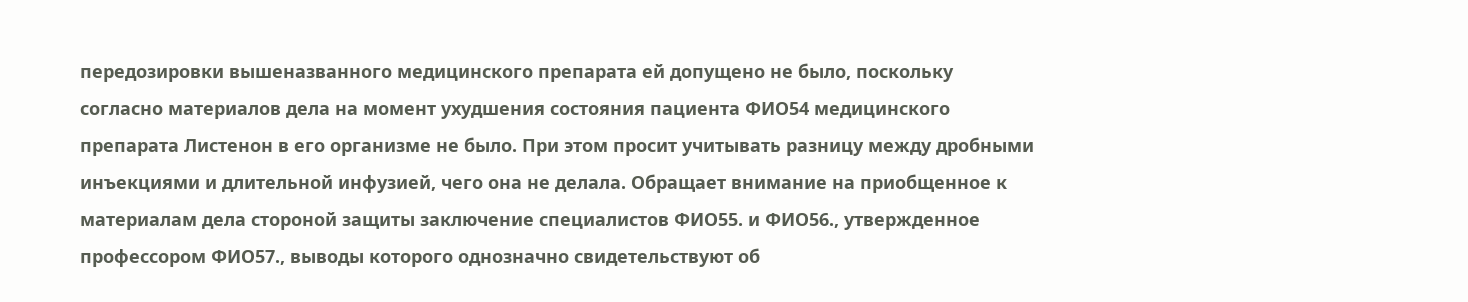передозировки вышеназванного медицинского препарата ей допущено не было, поскольку согласно материалов дела на момент ухудшения состояния пациента ФИО54 медицинского препарата Листенон в его организме не было. При этом просит учитывать разницу между дробными инъекциями и длительной инфузией, чего она не делала. Обращает внимание на приобщенное к материалам дела стороной защиты заключение специалистов ФИО55. и ФИО56., утвержденное профессором ФИО57., выводы которого однозначно свидетельствуют об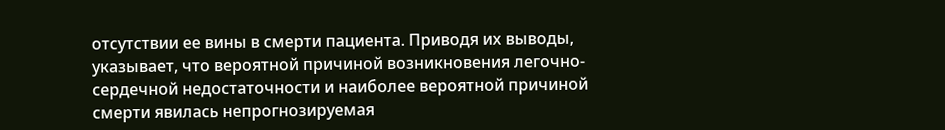отсутствии ее вины в смерти пациента. Приводя их выводы, указывает, что вероятной причиной возникновения легочно-сердечной недостаточности и наиболее вероятной причиной смерти явилась непрогнозируемая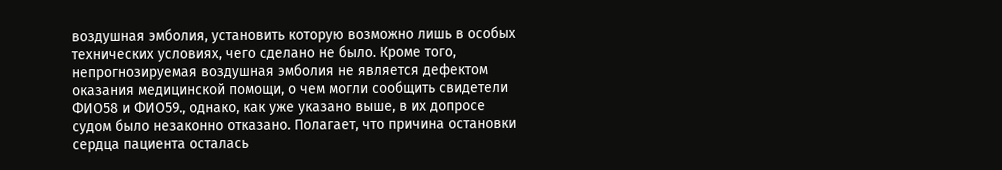воздушная эмболия, установить которую возможно лишь в особых технических условиях, чего сделано не было. Кроме того, непрогнозируемая воздушная эмболия не является дефектом оказания медицинской помощи, о чем могли сообщить свидетели ФИО58 и ФИО59., однако, как уже указано выше, в их допросе судом было незаконно отказано. Полагает, что причина остановки сердца пациента осталась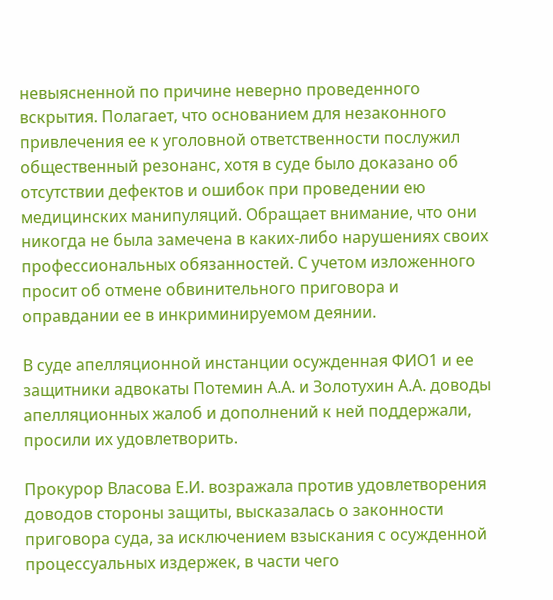невыясненной по причине неверно проведенного вскрытия. Полагает, что основанием для незаконного привлечения ее к уголовной ответственности послужил общественный резонанс, хотя в суде было доказано об отсутствии дефектов и ошибок при проведении ею медицинских манипуляций. Обращает внимание, что они никогда не была замечена в каких-либо нарушениях своих профессиональных обязанностей. С учетом изложенного просит об отмене обвинительного приговора и оправдании ее в инкриминируемом деянии.

В суде апелляционной инстанции осужденная ФИО1 и ее защитники адвокаты Потемин А.А. и Золотухин А.А. доводы апелляционных жалоб и дополнений к ней поддержали, просили их удовлетворить.

Прокурор Власова Е.И. возражала против удовлетворения доводов стороны защиты, высказалась о законности приговора суда, за исключением взыскания с осужденной процессуальных издержек, в части чего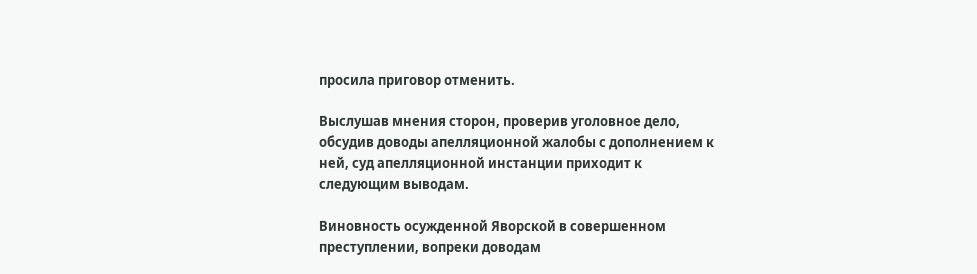просила приговор отменить.

Выслушав мнения сторон, проверив уголовное дело, обсудив доводы апелляционной жалобы с дополнением к ней, суд апелляционной инстанции приходит к следующим выводам.

Виновность осужденной Яворской в совершенном преступлении, вопреки доводам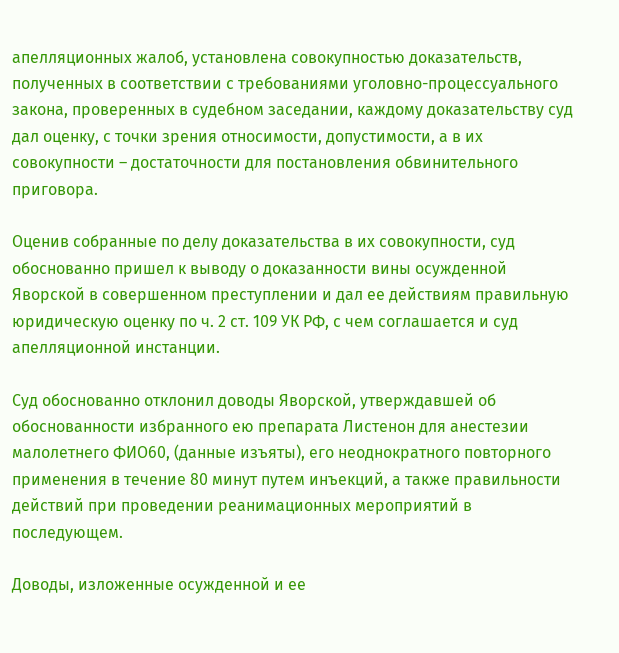апелляционных жалоб, установлена совокупностью доказательств, полученных в соответствии с требованиями уголовно-процессуального закона, проверенных в судебном заседании, каждому доказательству суд дал оценку, с точки зрения относимости, допустимости, а в их совокупности – достаточности для постановления обвинительного приговора.

Оценив собранные по делу доказательства в их совокупности, суд обоснованно пришел к выводу о доказанности вины осужденной Яворской в совершенном преступлении и дал ее действиям правильную юридическую оценку по ч. 2 ст. 109 УК РФ, с чем соглашается и суд апелляционной инстанции.

Суд обоснованно отклонил доводы Яворской, утверждавшей об обоснованности избранного ею препарата Листенон для анестезии малолетнего ФИО60, (данные изъяты), его неоднократного повторного применения в течение 80 минут путем инъекций, а также правильности действий при проведении реанимационных мероприятий в последующем.

Доводы, изложенные осужденной и ее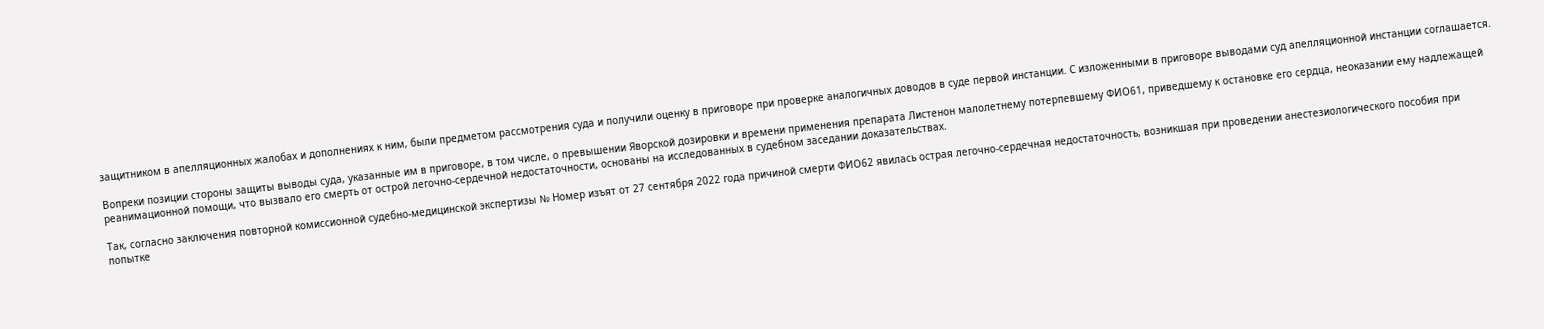защитником в апелляционных жалобах и дополнениях к ним, были предметом рассмотрения суда и получили оценку в приговоре при проверке аналогичных доводов в суде первой инстанции. С изложенными в приговоре выводами суд апелляционной инстанции соглашается.

Вопреки позиции стороны защиты выводы суда, указанные им в приговоре, в том числе, о превышении Яворской дозировки и времени применения препарата Листенон малолетнему потерпевшему ФИО61, приведшему к остановке его сердца, неоказании ему надлежащей реанимационной помощи, что вызвало его смерть от острой легочно-сердечной недостаточности, основаны на исследованных в судебном заседании доказательствах.

Так, согласно заключения повторной комиссионной судебно-медицинской экспертизы № Номер изъят от 27 сентября 2022 года причиной смерти ФИО62 явилась острая легочно-сердечная недостаточность, возникшая при проведении анестезиологического пособия при попытке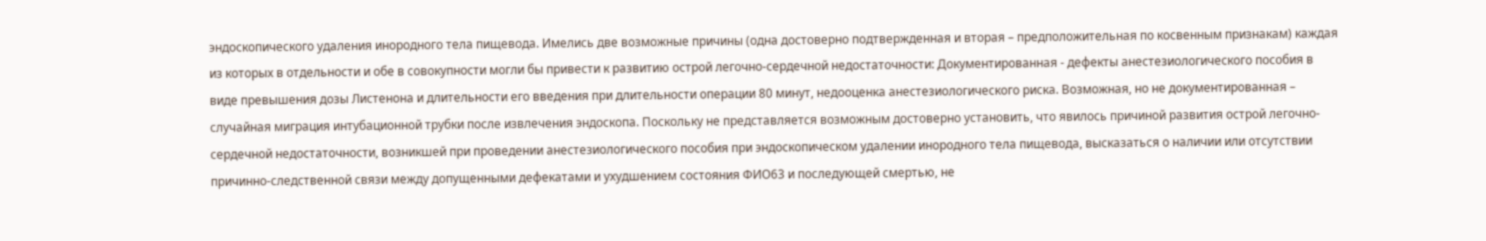эндоскопического удаления инородного тела пищевода. Имелись две возможные причины (одна достоверно подтвержденная и вторая – предположительная по косвенным признакам) каждая из которых в отдельности и обе в совокупности могли бы привести к развитию острой легочно-сердечной недостаточности: Документированная - дефекты анестезиологического пособия в виде превышения дозы Листенона и длительности его введения при длительности операции 80 минут, недооценка анестезиологического риска. Возможная, но не документированная – случайная миграция интубационной трубки после извлечения эндоскопа. Поскольку не представляется возможным достоверно установить, что явилось причиной развития острой легочно-сердечной недостаточности, возникшей при проведении анестезиологического пособия при эндоскопическом удалении инородного тела пищевода, высказаться о наличии или отсутствии причинно-следственной связи между допущенными дефекатами и ухудшением состояния ФИО63 и последующей смертью, не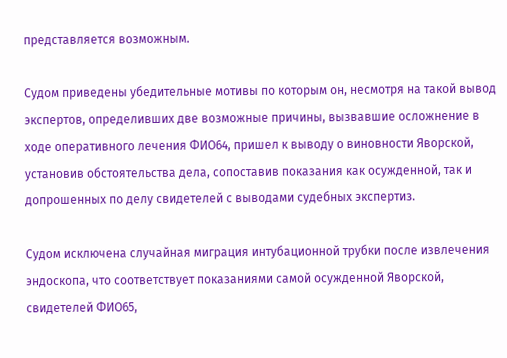представляется возможным.

Судом приведены убедительные мотивы по которым он, несмотря на такой вывод экспертов, определивших две возможные причины, вызвавшие осложнение в ходе оперативного лечения ФИО64, пришел к выводу о виновности Яворской, установив обстоятельства дела, сопоставив показания как осужденной, так и допрошенных по делу свидетелей с выводами судебных экспертиз.

Судом исключена случайная миграция интубационной трубки после извлечения эндоскопа, что соответствует показаниями самой осужденной Яворской, свидетелей ФИО65,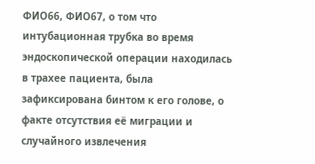ФИО66, ФИО67, о том что интубационная трубка во время эндоскопической операции находилась в трахее пациента, была зафиксирована бинтом к его голове, о факте отсутствия её миграции и случайного извлечения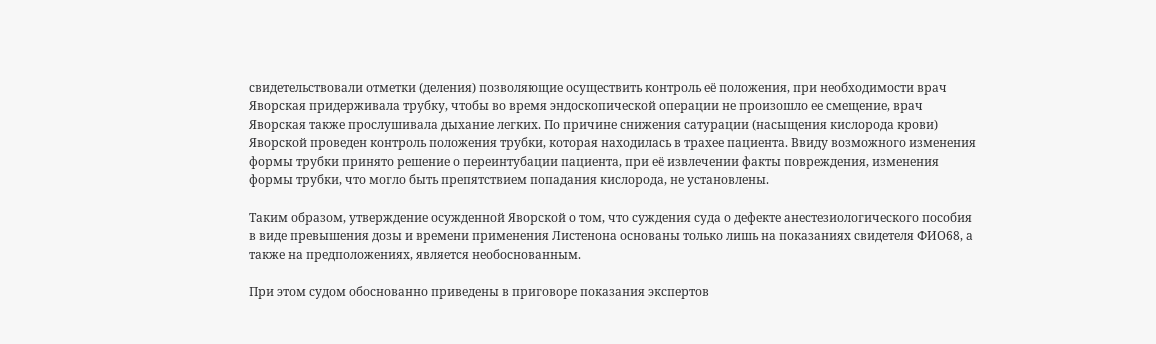свидетельствовали отметки (деления) позволяющие осуществить контроль её положения, при необходимости врач Яворская придерживала трубку, чтобы во время эндоскопической операции не произошло ее смещение, врач Яворская также прослушивала дыхание легких. По причине снижения сатурации (насыщения кислорода крови) Яворской проведен контроль положения трубки, которая находилась в трахее пациента. Ввиду возможного изменения формы трубки принято решение о переинтубации пациента, при её извлечении факты повреждения, изменения формы трубки, что могло быть препятствием попадания кислорода, не установлены.

Таким образом, утверждение осужденной Яворской о том, что суждения суда о дефекте анестезиологического пособия в виде превышения дозы и времени применения Листенона основаны только лишь на показаниях свидетеля ФИО68, а также на предположениях, является необоснованным.

При этом судом обоснованно приведены в приговоре показания экспертов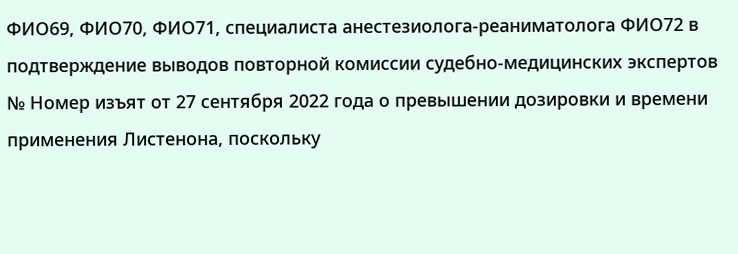ФИО69, ФИО70, ФИО71, специалиста анестезиолога-реаниматолога ФИО72 в подтверждение выводов повторной комиссии судебно-медицинских экспертов № Номер изъят от 27 сентября 2022 года о превышении дозировки и времени применения Листенона, поскольку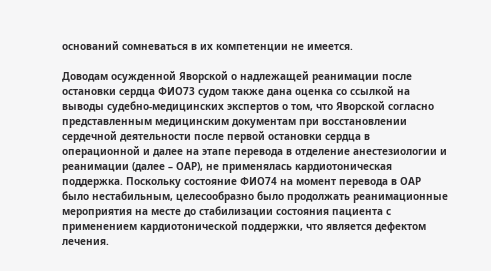оснований сомневаться в их компетенции не имеется.

Доводам осужденной Яворской о надлежащей реанимации после остановки сердца ФИО73 судом также дана оценка со ссылкой на выводы судебно-медицинских экспертов о том, что Яворской согласно представленным медицинским документам при восстановлении сердечной деятельности после первой остановки сердца в операционной и далее на этапе перевода в отделение анестезиологии и реанимации (далее – ОАР), не применялась кардиотоническая поддержка. Поскольку состояние ФИО74 на момент перевода в ОАР было нестабильным, целесообразно было продолжать реанимационные мероприятия на месте до стабилизации состояния пациента с применением кардиотонической поддержки, что является дефектом лечения.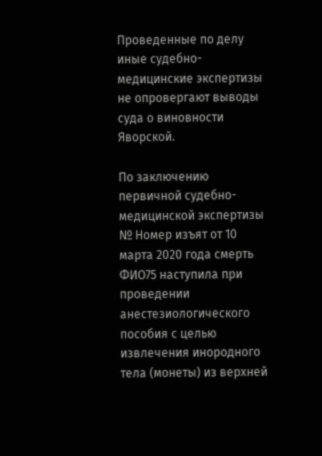Проведенные по делу иные судебно-медицинские экспертизы не опровергают выводы суда о виновности Яворской.

По заключению первичной судебно-медицинской экспертизы № Номер изъят от 10 марта 2020 года смерть ФИО75 наступила при проведении анестезиологического пособия с целью извлечения инородного тела (монеты) из верхней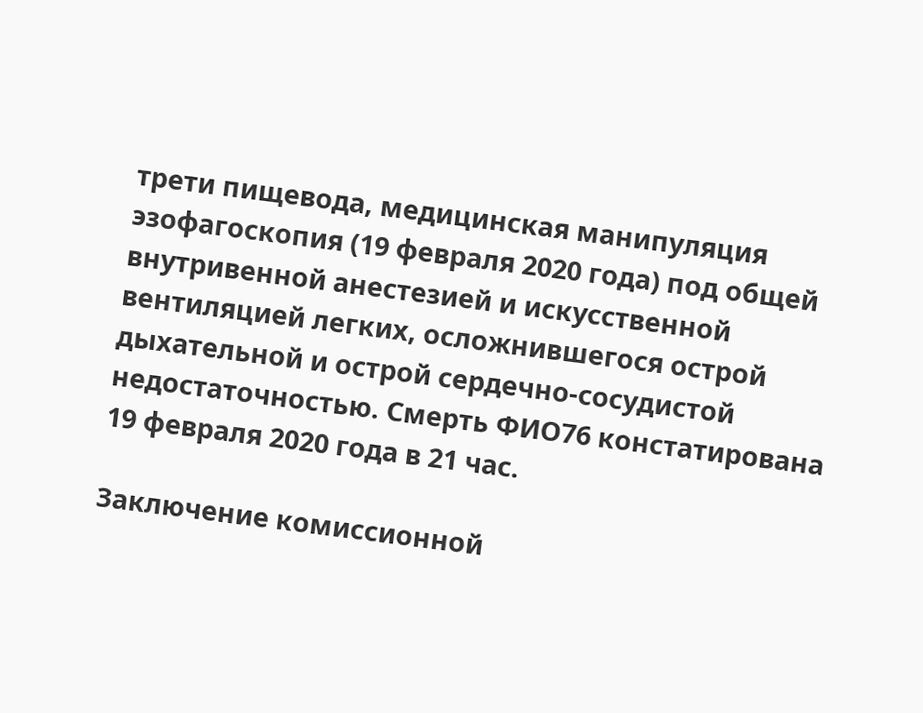трети пищевода, медицинская манипуляция эзофагоскопия (19 февраля 2020 года) под общей внутривенной анестезией и искусственной вентиляцией легких, осложнившегося острой дыхательной и острой сердечно-сосудистой недостаточностью. Смерть ФИО76 констатирована 19 февраля 2020 года в 21 час.

Заключение комиссионной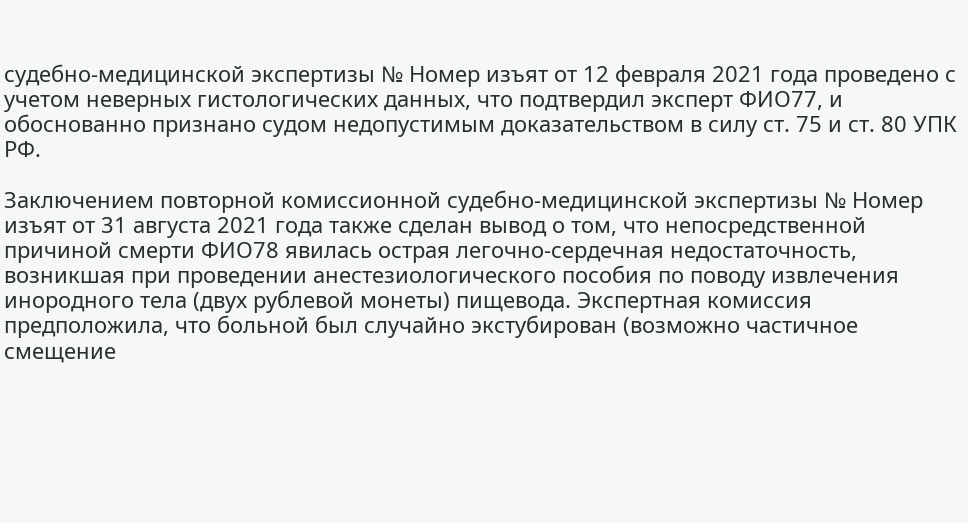судебно-медицинской экспертизы № Номер изъят от 12 февраля 2021 года проведено с учетом неверных гистологических данных, что подтвердил эксперт ФИО77, и обоснованно признано судом недопустимым доказательством в силу ст. 75 и ст. 80 УПК РФ.

Заключением повторной комиссионной судебно-медицинской экспертизы № Номер изъят от 31 августа 2021 года также сделан вывод о том, что непосредственной причиной смерти ФИО78 явилась острая легочно-сердечная недостаточность, возникшая при проведении анестезиологического пособия по поводу извлечения инородного тела (двух рублевой монеты) пищевода. Экспертная комиссия предположила, что больной был случайно экстубирован (возможно частичное смещение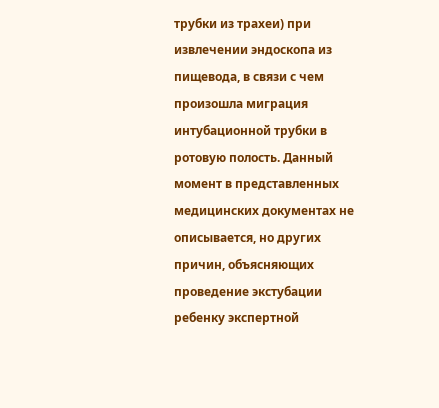трубки из трахеи) при извлечении эндоскопа из пищевода, в связи с чем произошла миграция интубационной трубки в ротовую полость. Данный момент в представленных медицинских документах не описывается, но других причин, объясняющих проведение экстубации ребенку экспертной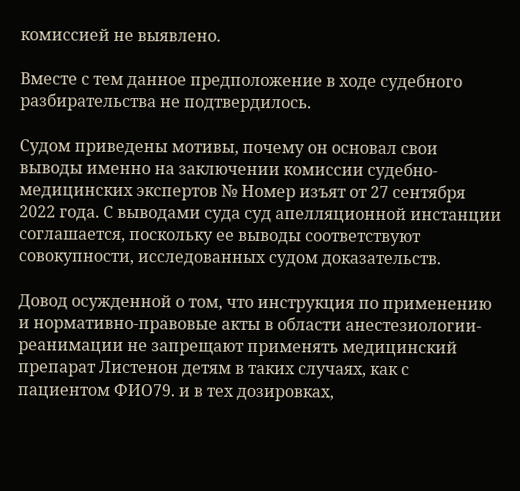комиссией не выявлено.

Вместе с тем данное предположение в ходе судебного разбирательства не подтвердилось.

Судом приведены мотивы, почему он основал свои выводы именно на заключении комиссии судебно-медицинских экспертов № Номер изъят от 27 сентября 2022 года. С выводами суда суд апелляционной инстанции соглашается, поскольку ее выводы соответствуют совокупности, исследованных судом доказательств.

Довод осужденной о том, что инструкция по применению и нормативно-правовые акты в области анестезиологии-реанимации не запрещают применять медицинский препарат Листенон детям в таких случаях, как с пациентом ФИО79. и в тех дозировках,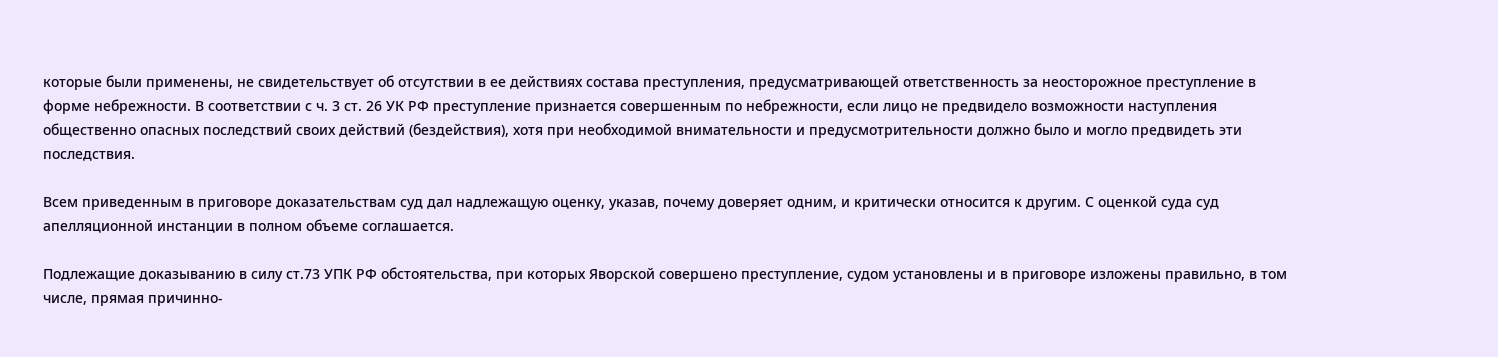которые были применены, не свидетельствует об отсутствии в ее действиях состава преступления, предусматривающей ответственность за неосторожное преступление в форме небрежности. В соответствии с ч. 3 ст. 26 УК РФ преступление признается совершенным по небрежности, если лицо не предвидело возможности наступления общественно опасных последствий своих действий (бездействия), хотя при необходимой внимательности и предусмотрительности должно было и могло предвидеть эти последствия.

Всем приведенным в приговоре доказательствам суд дал надлежащую оценку, указав, почему доверяет одним, и критически относится к другим. С оценкой суда суд апелляционной инстанции в полном объеме соглашается.

Подлежащие доказыванию в силу ст.73 УПК РФ обстоятельства, при которых Яворской совершено преступление, судом установлены и в приговоре изложены правильно, в том числе, прямая причинно-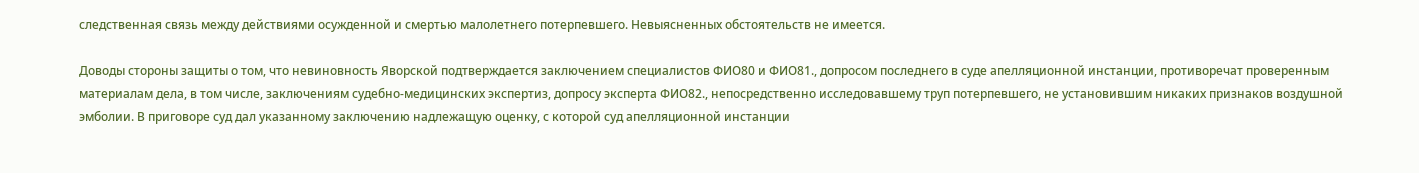следственная связь между действиями осужденной и смертью малолетнего потерпевшего. Невыясненных обстоятельств не имеется.

Доводы стороны защиты о том, что невиновность Яворской подтверждается заключением специалистов ФИО80 и ФИО81., допросом последнего в суде апелляционной инстанции, противоречат проверенным материалам дела, в том числе, заключениям судебно-медицинских экспертиз, допросу эксперта ФИО82., непосредственно исследовавшему труп потерпевшего, не установившим никаких признаков воздушной эмболии. В приговоре суд дал указанному заключению надлежащую оценку, с которой суд апелляционной инстанции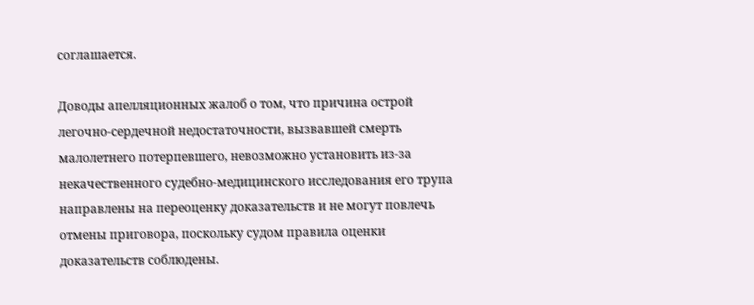соглашается.

Доводы апелляционных жалоб о том, что причина острой легочно-сердечной недостаточности, вызвавшей смерть малолетнего потерпевшего, невозможно установить из-за некачественного судебно-медицинского исследования его трупа направлены на переоценку доказательств и не могут повлечь отмены приговора, поскольку судом правила оценки доказательств соблюдены.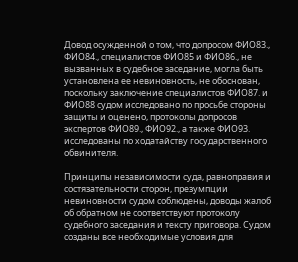Довод осужденной о том, что допросом ФИО83., ФИО84., специалистов ФИО85 и ФИО86., не вызванных в судебное заседание, могла быть установлена ее невиновность, не обоснован, поскольку заключение специалистов ФИО87. и ФИО88 судом исследовано по просьбе стороны защиты и оценено, протоколы допросов экспертов ФИО89., ФИО92., а также ФИО93. исследованы по ходатайству государственного обвинителя.

Принципы независимости суда, равноправия и состязательности сторон, презумпции невиновности судом соблюдены, доводы жалоб об обратном не соответствуют протоколу судебного заседания и тексту приговора. Судом созданы все необходимые условия для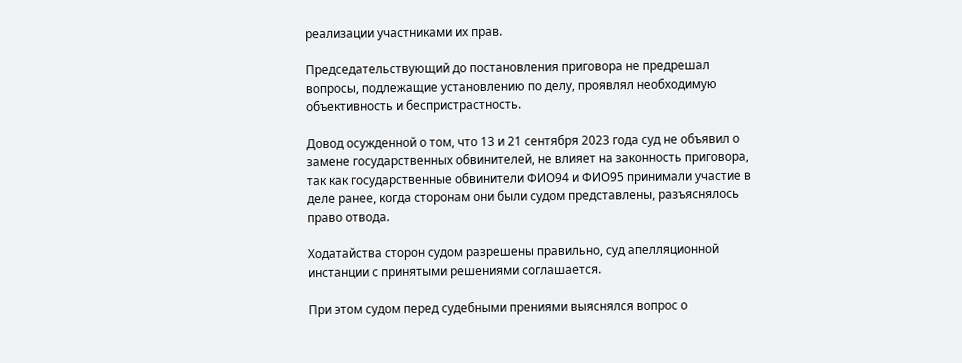реализации участниками их прав.

Председательствующий до постановления приговора не предрешал вопросы, подлежащие установлению по делу, проявлял необходимую объективность и беспристрастность.

Довод осужденной о том, что 13 и 21 сентября 2023 года суд не объявил о замене государственных обвинителей, не влияет на законность приговора, так как государственные обвинители ФИО94 и ФИО95 принимали участие в деле ранее, когда сторонам они были судом представлены, разъяснялось право отвода.

Ходатайства сторон судом разрешены правильно, суд апелляционной инстанции с принятыми решениями соглашается.

При этом судом перед судебными прениями выяснялся вопрос о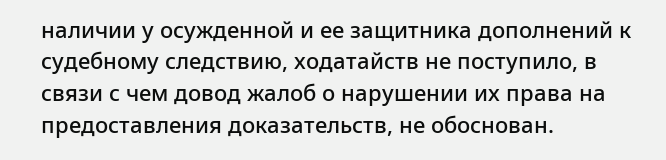наличии у осужденной и ее защитника дополнений к судебному следствию, ходатайств не поступило, в связи с чем довод жалоб о нарушении их права на предоставления доказательств, не обоснован.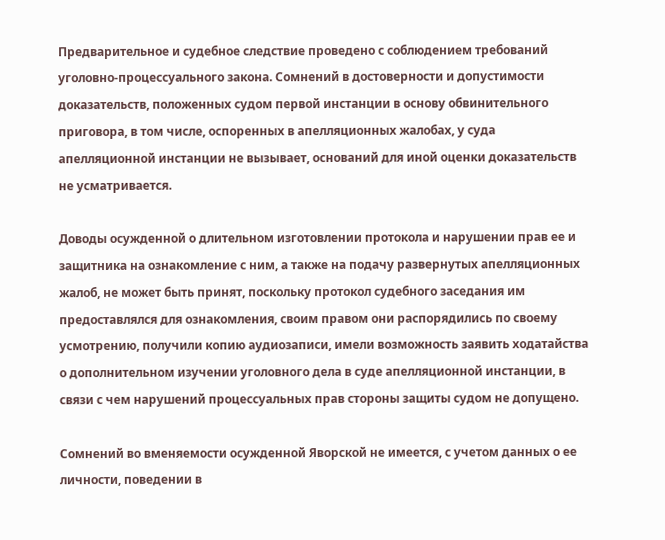Предварительное и судебное следствие проведено с соблюдением требований уголовно-процессуального закона. Сомнений в достоверности и допустимости доказательств, положенных судом первой инстанции в основу обвинительного приговора, в том числе, оспоренных в апелляционных жалобах, у суда апелляционной инстанции не вызывает, оснований для иной оценки доказательств не усматривается.

Доводы осужденной о длительном изготовлении протокола и нарушении прав ее и защитника на ознакомление с ним, а также на подачу развернутых апелляционных жалоб, не может быть принят, поскольку протокол судебного заседания им предоставлялся для ознакомления, своим правом они распорядились по своему усмотрению, получили копию аудиозаписи, имели возможность заявить ходатайства о дополнительном изучении уголовного дела в суде апелляционной инстанции, в связи с чем нарушений процессуальных прав стороны защиты судом не допущено.

Сомнений во вменяемости осужденной Яворской не имеется, с учетом данных о ее личности, поведении в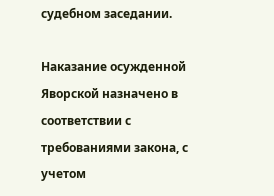судебном заседании.

Наказание осужденной Яворской назначено в соответствии с требованиями закона, с учетом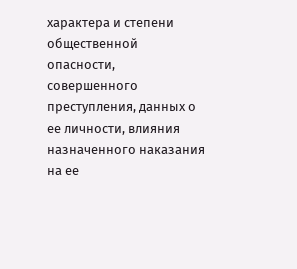характера и степени общественной опасности, совершенного преступления, данных о ее личности, влияния назначенного наказания на ее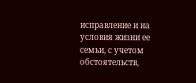исправление и на условия жизни ее семьи, с учетом обстоятельств,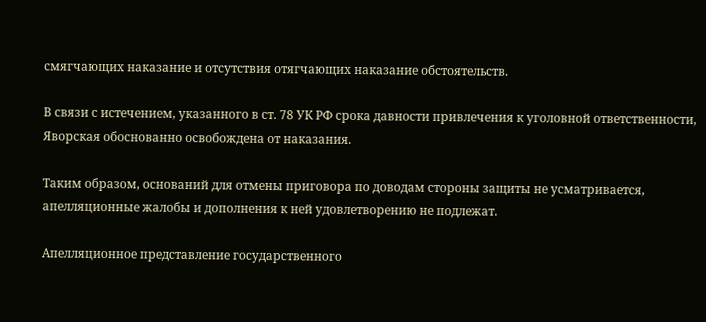смягчающих наказание и отсутствия отягчающих наказание обстоятельств.

В связи с истечением, указанного в ст. 78 УК РФ срока давности привлечения к уголовной ответственности, Яворская обоснованно освобождена от наказания.

Таким образом, оснований для отмены приговора по доводам стороны защиты не усматривается, апелляционные жалобы и дополнения к ней удовлетворению не подлежат.

Апелляционное представление государственного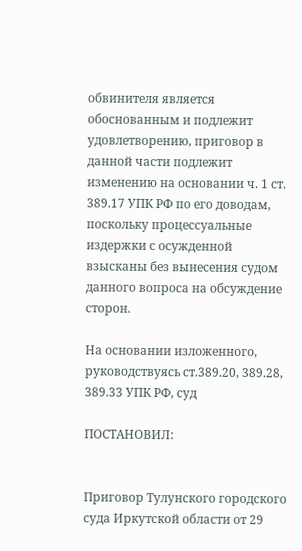обвинителя является обоснованным и подлежит удовлетворению, приговор в данной части подлежит изменению на основании ч. 1 ст. 389.17 УПК РФ по его доводам, поскольку процессуальные издержки с осужденной взысканы без вынесения судом данного вопроса на обсуждение сторон.

На основании изложенного, руководствуясь ст.389.20, 389.28, 389.33 УПК РФ, суд

ПОСТАНОВИЛ:


Приговор Тулунского городского суда Иркутской области от 29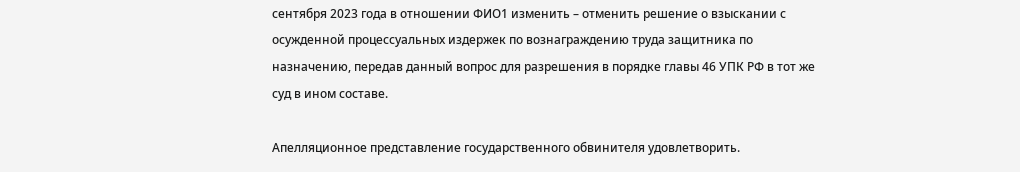сентября 2023 года в отношении ФИО1 изменить – отменить решение о взыскании с осужденной процессуальных издержек по вознаграждению труда защитника по назначению, передав данный вопрос для разрешения в порядке главы 46 УПК РФ в тот же суд в ином составе.

Апелляционное представление государственного обвинителя удовлетворить.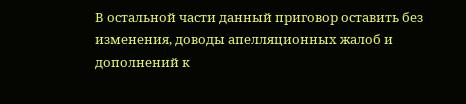В остальной части данный приговор оставить без изменения, доводы апелляционных жалоб и дополнений к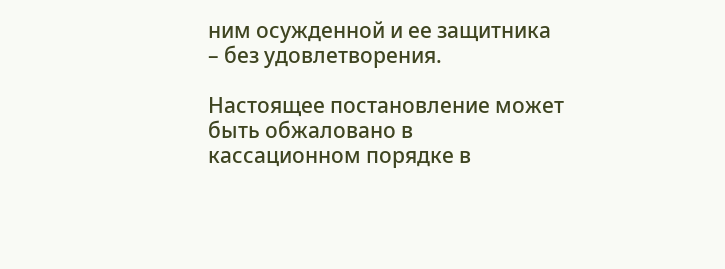ним осужденной и ее защитника – без удовлетворения.

Настоящее постановление может быть обжаловано в кассационном порядке в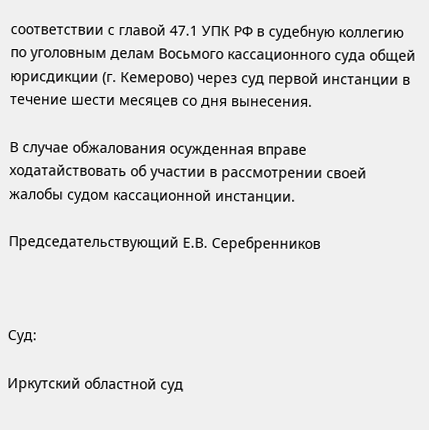соответствии с главой 47.1 УПК РФ в судебную коллегию по уголовным делам Восьмого кассационного суда общей юрисдикции (г. Кемерово) через суд первой инстанции в течение шести месяцев со дня вынесения.

В случае обжалования осужденная вправе ходатайствовать об участии в рассмотрении своей жалобы судом кассационной инстанции.

Председательствующий Е.В. Серебренников



Суд:

Иркутский областной суд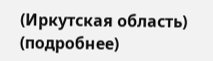(Иркутская область) (подробнее)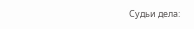Судьи дела: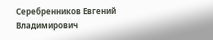Серебренников Евгений Владимирович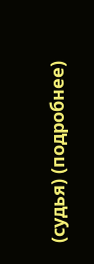(судья) (подробнее)